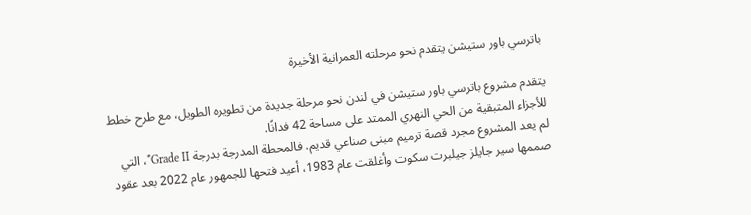باترسي باور ستيشن يتقدم نحو مرحلته العمرانية الأخيرة

يتقدم مشروع باترسي باور ستيشن في لندن نحو مرحلة جديدة من تطويره الطويل، مع طرح خطط للأجزاء المتبقية من الحي النهري الممتد على مساحة 42 فدانًا.
لم يعد المشروع مجرد قصة ترميم مبنى صناعي قديم. فالمحطة المدرجة بدرجة Grade II*، التي صممها سير جايلز جيلبرت سكوت وأغلقت عام 1983، أعيد فتحها للجمهور عام 2022 بعد عقود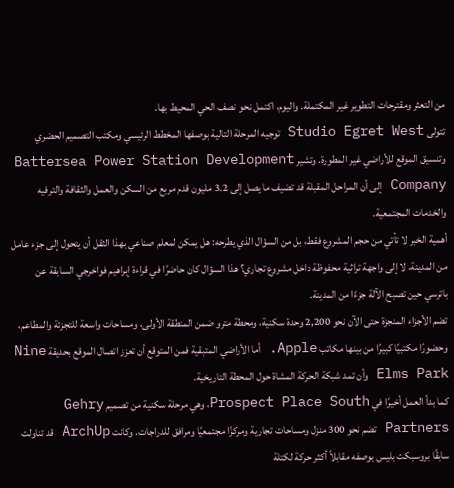من التعثر ومقترحات التطوير غير المكتملة. واليوم، اكتمل نحو نصف الحي المحيط بها.
تتولى Studio Egret West توجيه المرحلة التالية بوصفها المخطط الرئيسي ومكتب التصميم الحضري وتنسيق الموقع للأراضي غير المطورة. وتشير Battersea Power Station Development Company إلى أن المراحل المقبلة قد تضيف ما يصل إلى 3.2 مليون قدم مربع من السكن والعمل والثقافة والترفيه والخدمات المجتمعية.
أهمية الخبر لا تأتي من حجم المشروع فقط، بل من السؤال الذي يطرحه: هل يمكن لمعلم صناعي بهذا الثقل أن يتحول إلى جزء عامل من المدينة، لا إلى واجهة تراثية محفوظة داخل مشروع تجاري؟ هذا السؤال كان حاضرًا في قراءة إبراهيم فواخرجي السابقة عن باترسي حين تصبح الآلة جزءًا من المدينة.
تضم الأجزاء المنجزة حتى الآن نحو 2,200 وحدة سكنية، ومحطة مترو ضمن المنطقة الأولى، ومساحات واسعة للتجزئة والمطاعم، وحضورًا مكتبيًا كبيرًا من بينها مكاتب Apple. أما الأراضي المتبقية فمن المتوقع أن تعزز اتصال الموقع بحديقة Nine Elms Park وأن تمد شبكة الحركة المشاة حول المحطة التاريخية.
كما بدأ العمل أخيرًا في Prospect Place South، وهي مرحلة سكنية من تصميم Gehry Partners تضم نحو 300 منزل ومساحات تجارية ومركزًا مجتمعيًا ومرافق للدراجات. وكانت ArchUp قد تناولت سابقًا بروسبكت بليس بوصفه مقابلاً أكثر حركة لكتلة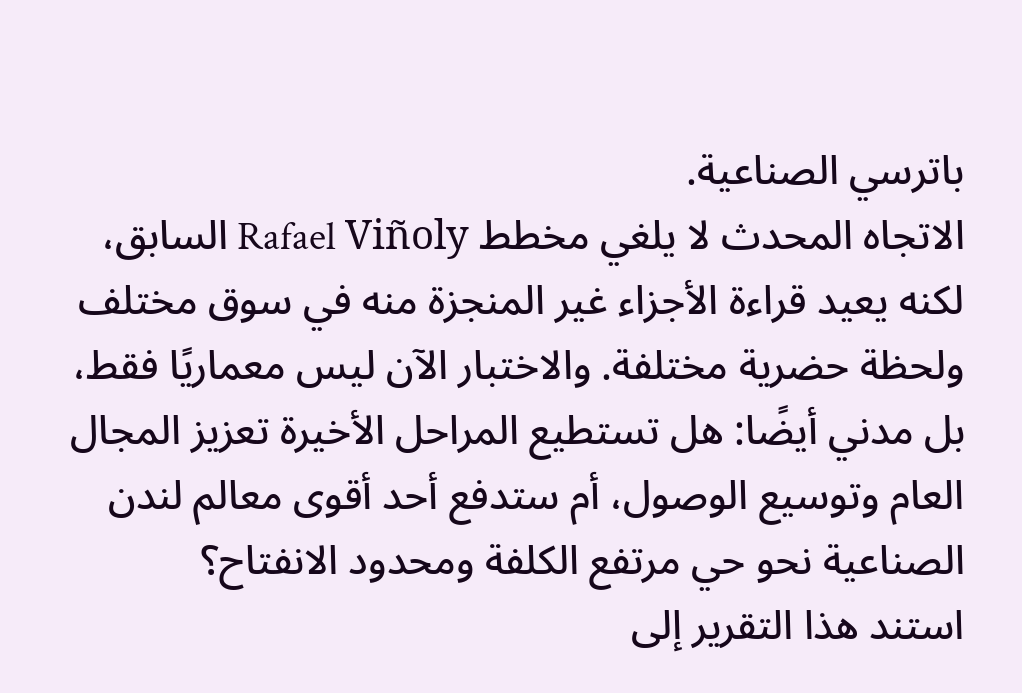باترسي الصناعية.
الاتجاه المحدث لا يلغي مخطط Rafael Viñoly السابق، لكنه يعيد قراءة الأجزاء غير المنجزة منه في سوق مختلف ولحظة حضرية مختلفة. والاختبار الآن ليس معماريًا فقط، بل مدني أيضًا: هل تستطيع المراحل الأخيرة تعزيز المجال العام وتوسيع الوصول، أم ستدفع أحد أقوى معالم لندن الصناعية نحو حي مرتفع الكلفة ومحدود الانفتاح؟
استند هذا التقرير إلى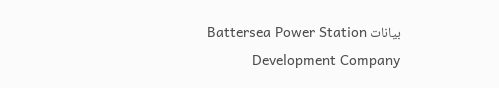بيانات Battersea Power Station Development Company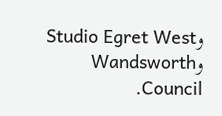وStudio Egret West وWandsworth Council.